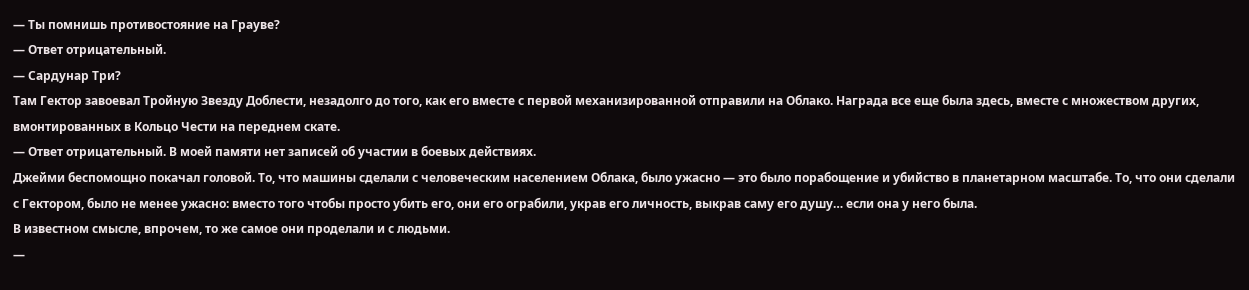— Ты помнишь противостояние на Грауве?
— Ответ отрицательный.
— Сардунар Три?
Там Гектор завоевал Тройную Звезду Доблести, незадолго до того, как его вместе с первой механизированной отправили на Облако. Награда все еще была здесь, вместе с множеством других, вмонтированных в Кольцо Чести на переднем скате.
— Ответ отрицательный. В моей памяти нет записей об участии в боевых действиях.
Джейми беспомощно покачал головой. То, что машины сделали с человеческим населением Облака, было ужасно — это было порабощение и убийство в планетарном масштабе. То, что они сделали с Гектором, было не менее ужасно: вместо того чтобы просто убить его, они его ограбили, украв его личность, выкрав саму его душу… если она у него была.
В известном смысле, впрочем, то же самое они проделали и с людьми.
—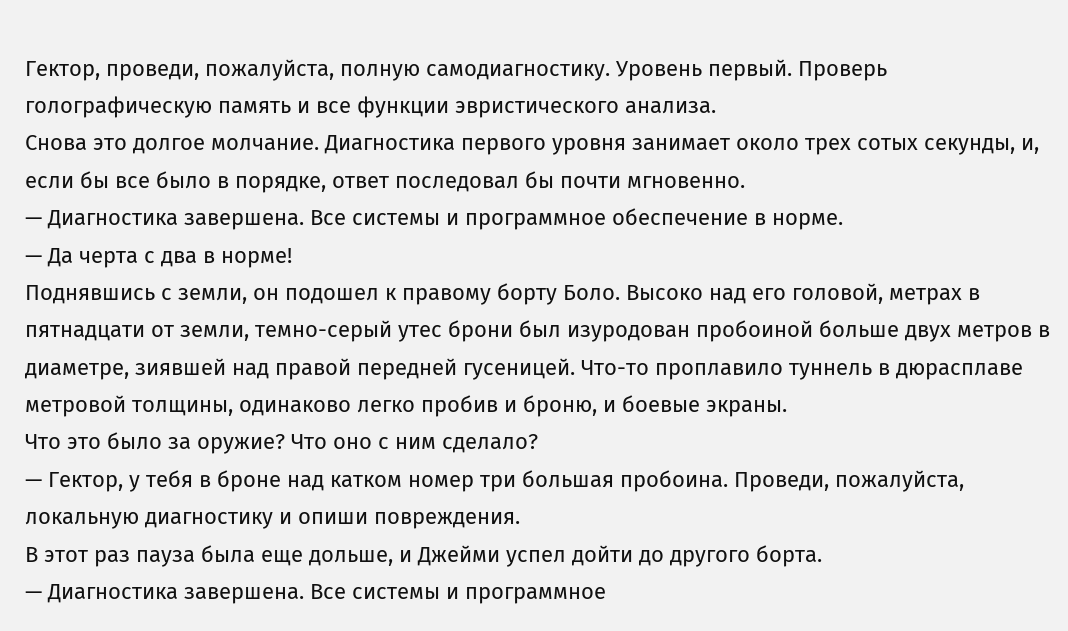Гектор, проведи, пожалуйста, полную самодиагностику. Уровень первый. Проверь голографическую память и все функции эвристического анализа.
Снова это долгое молчание. Диагностика первого уровня занимает около трех сотых секунды, и, если бы все было в порядке, ответ последовал бы почти мгновенно.
— Диагностика завершена. Все системы и программное обеспечение в норме.
— Да черта с два в норме!
Поднявшись с земли, он подошел к правому борту Боло. Высоко над его головой, метрах в пятнадцати от земли, темно-серый утес брони был изуродован пробоиной больше двух метров в диаметре, зиявшей над правой передней гусеницей. Что-то проплавило туннель в дюрасплаве метровой толщины, одинаково легко пробив и броню, и боевые экраны.
Что это было за оружие? Что оно с ним сделало?
— Гектор, у тебя в броне над катком номер три большая пробоина. Проведи, пожалуйста, локальную диагностику и опиши повреждения.
В этот раз пауза была еще дольше, и Джейми успел дойти до другого борта.
— Диагностика завершена. Все системы и программное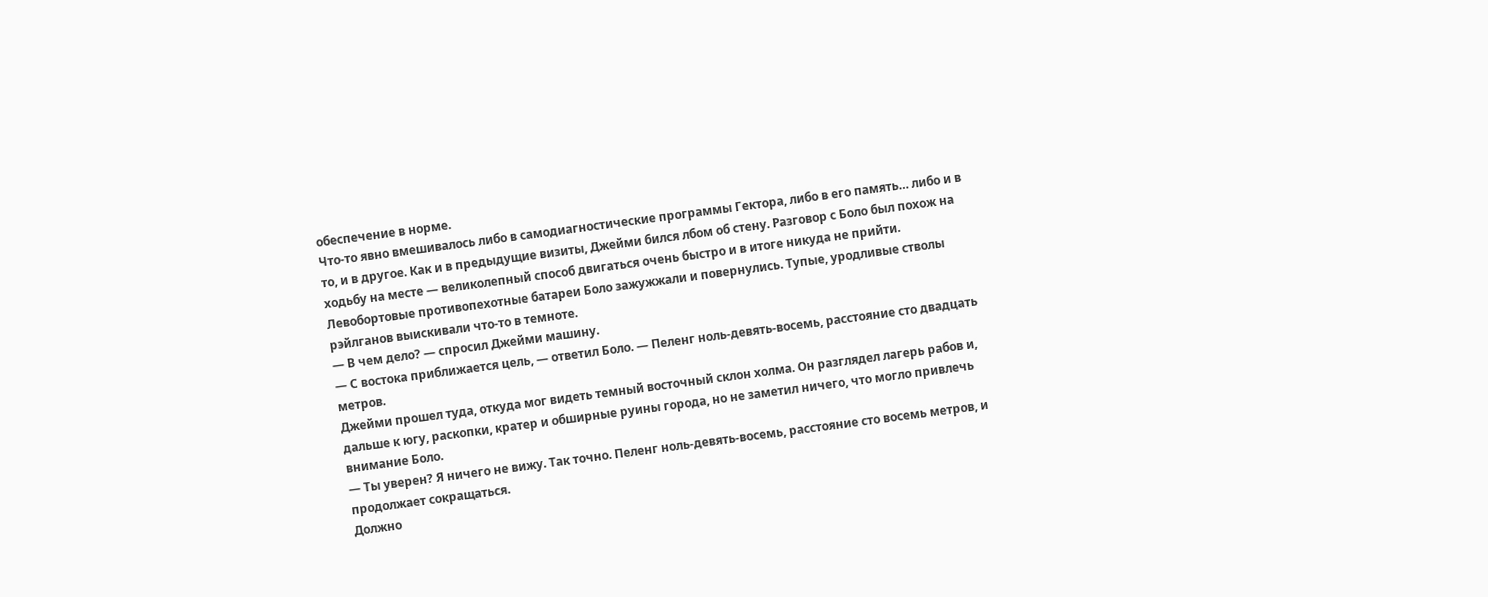обеспечение в норме.
Что-то явно вмешивалось либо в самодиагностические программы Гектора, либо в его память… либо и в то, и в другое. Как и в предыдущие визиты, Джейми бился лбом об стену. Разговор с Боло был похож на ходьбу на месте — великолепный способ двигаться очень быстро и в итоге никуда не прийти.
Левобортовые противопехотные батареи Боло зажужжали и повернулись. Тупые, уродливые стволы рэйлганов выискивали что-то в темноте.
— В чем дело? — спросил Джейми машину.
— С востока приближается цель, — ответил Боло. — Пеленг ноль-девять-восемь, расстояние сто двадцать метров.
Джейми прошел туда, откуда мог видеть темный восточный склон холма. Он разглядел лагерь рабов и, дальше к югу, раскопки, кратер и обширные руины города, но не заметил ничего, что могло привлечь внимание Боло.
— Ты уверен? Я ничего не вижу. Так точно. Пеленг ноль-девять-восемь, расстояние сто восемь метров, и продолжает сокращаться.
Должно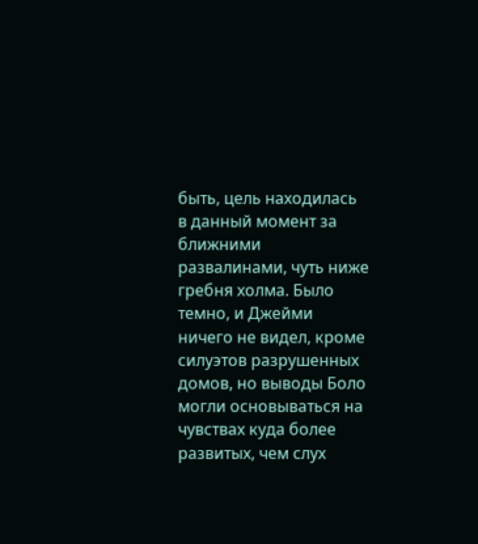быть, цель находилась в данный момент за ближними развалинами, чуть ниже гребня холма. Было темно, и Джейми ничего не видел, кроме силуэтов разрушенных домов, но выводы Боло могли основываться на чувствах куда более развитых, чем слух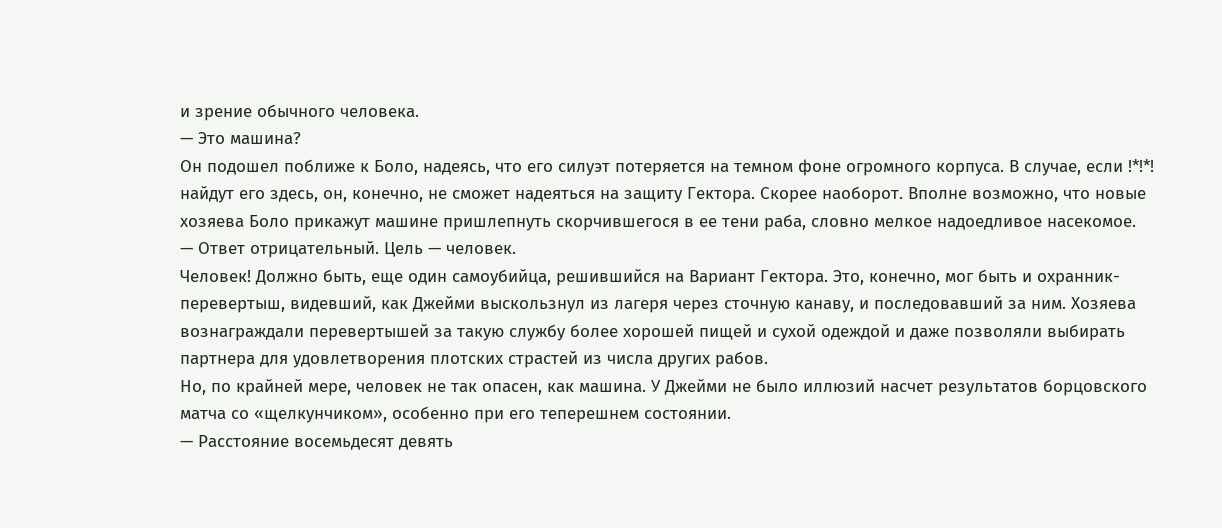и зрение обычного человека.
— Это машина?
Он подошел поближе к Боло, надеясь, что его силуэт потеряется на темном фоне огромного корпуса. В случае, если !*!*! найдут его здесь, он, конечно, не сможет надеяться на защиту Гектора. Скорее наоборот. Вполне возможно, что новые хозяева Боло прикажут машине пришлепнуть скорчившегося в ее тени раба, словно мелкое надоедливое насекомое.
— Ответ отрицательный. Цель — человек.
Человек! Должно быть, еще один самоубийца, решившийся на Вариант Гектора. Это, конечно, мог быть и охранник-перевертыш, видевший, как Джейми выскользнул из лагеря через сточную канаву, и последовавший за ним. Хозяева вознаграждали перевертышей за такую службу более хорошей пищей и сухой одеждой и даже позволяли выбирать партнера для удовлетворения плотских страстей из числа других рабов.
Но, по крайней мере, человек не так опасен, как машина. У Джейми не было иллюзий насчет результатов борцовского матча со «щелкунчиком», особенно при его теперешнем состоянии.
— Расстояние восемьдесят девять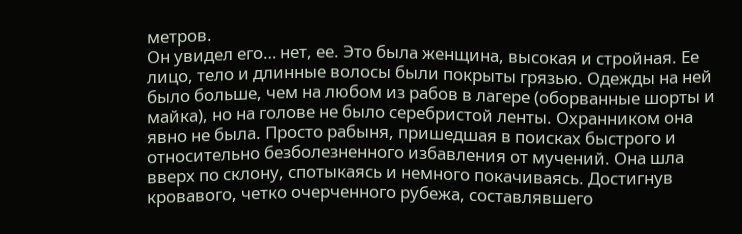метров.
Он увидел его… нет, ее. Это была женщина, высокая и стройная. Ее лицо, тело и длинные волосы были покрыты грязью. Одежды на ней было больше, чем на любом из рабов в лагере (оборванные шорты и майка), но на голове не было серебристой ленты. Охранником она явно не была. Просто рабыня, пришедшая в поисках быстрого и относительно безболезненного избавления от мучений. Она шла вверх по склону, спотыкаясь и немного покачиваясь. Достигнув кровавого, четко очерченного рубежа, составлявшего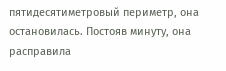пятидесятиметровый периметр, она остановилась. Постояв минуту, она расправила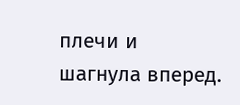плечи и шагнула вперед.